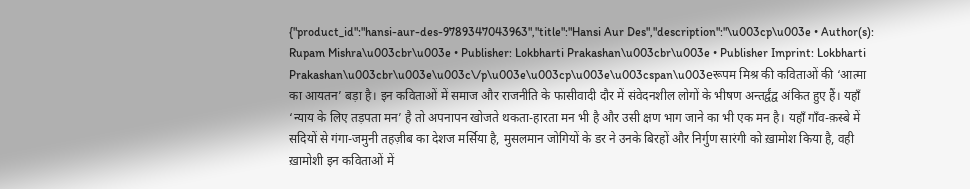{"product_id":"hansi-aur-des-9789347043963","title":"Hansi Aur Des","description":"\u003cp\u003e • Author(s): Rupam Mishra\u003cbr\u003e • Publisher: Lokbharti Prakashan\u003cbr\u003e • Publisher Imprint: Lokbharti Prakashan\u003cbr\u003e\u003c\/p\u003e\u003cp\u003e\u003cspan\u003eरूपम मिश्र की कविताओं की ‘आत्मा का आयतन’ बड़ा है। इन कविताओं में समाज और राजनीति के फासीवादी दौर में संवेदनशील लोगों के भीषण अन्तर्द्वंद्व अंकित हुए हैं। यहाँ ‘न्याय के लिए तड़पता मन’ है तो अपनापन खोजते थकता-हारता मन भी है और उसी क्षण भाग जाने का भी एक मन है। यहाँ गाँव-क़स्बे में सदियों से गंगा-जमुनी तहज़ीब का देशज मर्सिया है, मुसलमान जोगियों के डर ने उनके बिरहों और निर्गुण सारंगी को ख़ामोश किया है, वही ख़ामोशी इन कविताओं में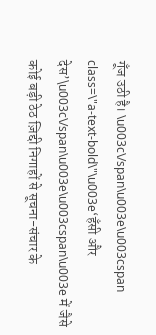गूँज उठी है। \u003c\/span\u003e\u003cspan class=\"a-text-bold\"\u003e‘हँसी और देस’\u003c\/span\u003e\u003cspan\u003e में जैसे कोई बड़ी ठेठ ज़िद्दी निगाहों से सूचना-संचार के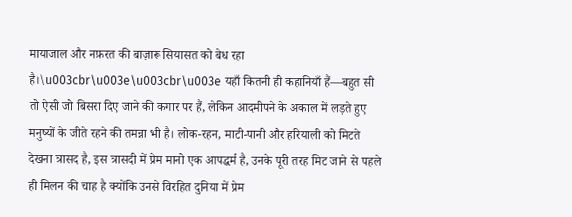मायाजाल और नफ़रत की बाज़ारू सियासत को बेध रहा है।\u003cbr\u003e\u003cbr\u003e यहाँ कितनी ही कहानियाँ हैं—बहुत सी तो ऐसी जो बिसरा दिए जाने की कगार पर हैं, लेकिन आदमीपने के अकाल में लड़ते हुए मनुष्यों के जीते रहने की तमन्ना भी है। लोक-रहन, माटी-पानी और हरियाली को मिटते देखना त्रासद है, इस त्रासदी में प्रेम मानो एक आपद्धर्म है, उनके पूरी तरह मिट जाने से पहले ही मिलन की चाह है क्योंकि उनसे विरहित दुनिया में प्रेम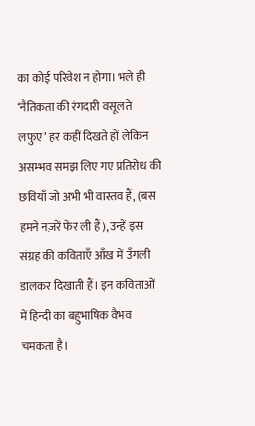का कोई परिवेश न होगा। भले ही ‘नैतिकता की रंगदारी वसूलते लफुए’ हर कहीं दिखते हों लेकिन असम्भव समझ लिए गए प्रतिरोध की छवियाँ जो अभी भी वास्तव हैं, (बस हमने नज़रें फेर ली हैं), उन्हें इस संग्रह की कविताएँ आँख में उँगली डालकर दिखाती हैं। इन कविताओं में हिन्दी का बहुभाषिक वैभव चमकता है।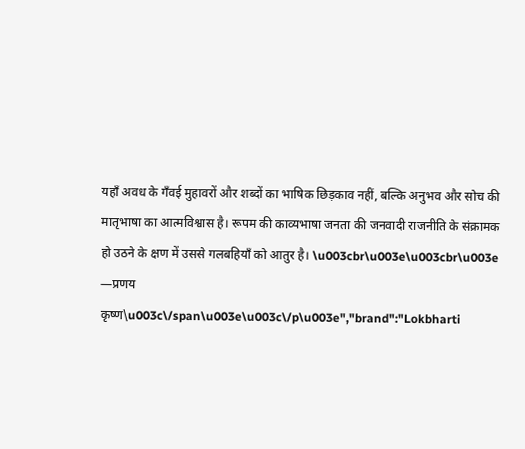यहाँ अवध के गँवई मुहावरों और शब्दों का भाषिक छिड़काव नहीं, बल्कि अनुभव और सोच की मातृभाषा का आत्मविश्वास है। रूपम की काव्यभाषा जनता की जनवादी राजनीति के संक्रामक हो उठने के क्षण में उससे गलबहियाँ को आतुर है। \u003cbr\u003e\u003cbr\u003e —प्रणय कृष्ण\u003c\/span\u003e\u003c\/p\u003e","brand":"Lokbharti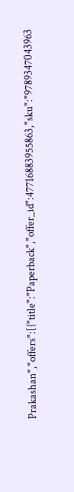Prakashan","offers":[{"title":"Paperback","offer_id":47716883955863,"sku":"9789347043963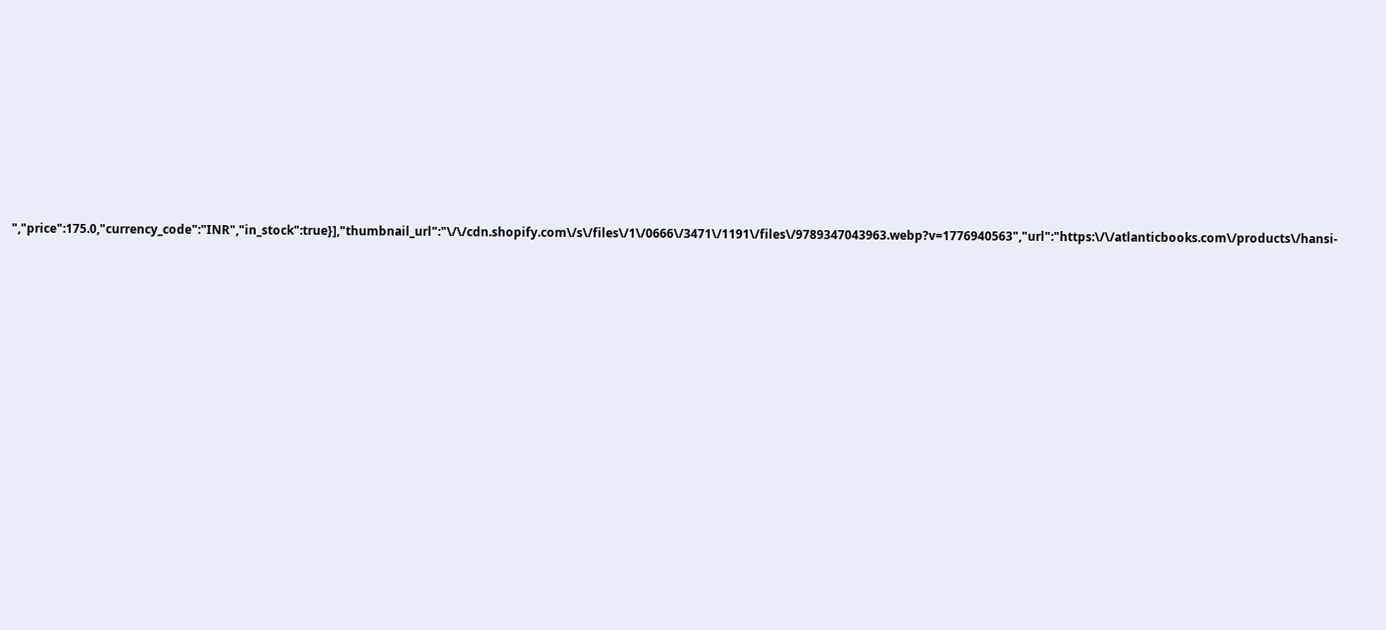","price":175.0,"currency_code":"INR","in_stock":true}],"thumbnail_url":"\/\/cdn.shopify.com\/s\/files\/1\/0666\/3471\/1191\/files\/9789347043963.webp?v=1776940563","url":"https:\/\/atlanticbooks.com\/products\/hansi-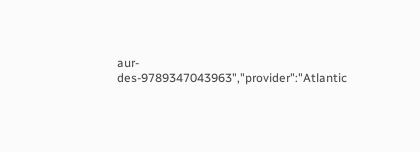aur-des-9789347043963","provider":"Atlantic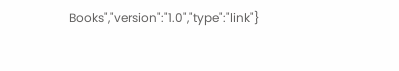Books","version":"1.0","type":"link"}